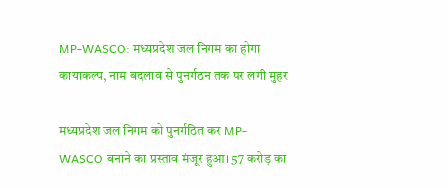MP-WASCO: मध्यप्रदेश जल निगम का होगा कायाकल्प, नाम बदलाव से पुनर्गठन तक पर लगी मुहर

मध्यप्रदेश जल निगम को पुनर्गठित कर MP-WASCO बनाने का प्रस्ताव मंजूर हुआ। 57 करोड़ का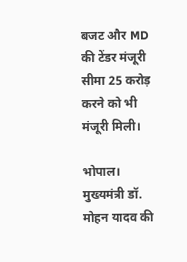बजट और MD की टेंडर मंजूरी सीमा 25 करोड़ करने को भी मंजूरी मिली।

भोपाल। मुख्यमंत्री डॉ. मोहन यादव की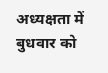अध्यक्षता में बुधवार को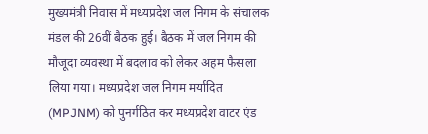मुख्यमंत्री निवास में मध्यप्रदेश जल निगम के संचालक मंडल की 26वीं बैठक हुई। बैठक में जल निगम की मौजूदा व्यवस्था में बदलाव को लेकर अहम फैसला लिया गया। मध्यप्रदेश जल निगम मर्यादित (MPJNM) को पुनर्गठित कर मध्यप्रदेश वाटर एंड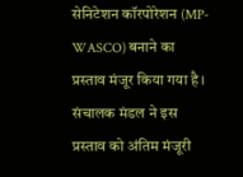सेनिटेशन कॉरपोरेशन (MP-WASCO) बनाने का प्रस्ताव मंजूर किया गया है। संचालक मंडल ने इस प्रस्ताव को अंतिम मंजूरी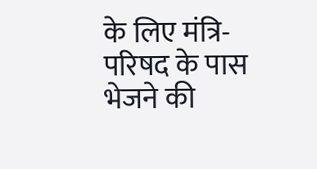के लिए मंत्रि-परिषद के पास भेजने की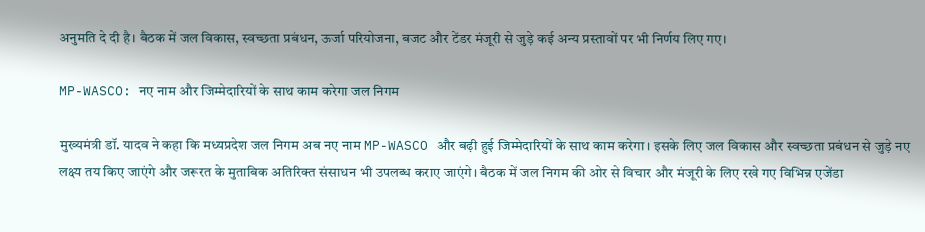अनुमति दे दी है। बैठक में जल विकास, स्वच्छता प्रबंधन, ऊर्जा परियोजना, बजट और टेंडर मंजूरी से जुड़े कई अन्य प्रस्तावों पर भी निर्णय लिए गए।

MP-WASCO: नए नाम और जिम्मेदारियों के साथ काम करेगा जल निगम

मुख्यमंत्री डॉ. यादव ने कहा कि मध्यप्रदेश जल निगम अब नए नाम MP-WASCO और बढ़ी हुई जिम्मेदारियों के साथ काम करेगा। इसके लिए जल विकास और स्वच्छता प्रबंधन से जुड़े नए लक्ष्य तय किए जाएंगे और जरूरत के मुताबिक अतिरिक्त संसाधन भी उपलब्ध कराए जाएंगे। बैठक में जल निगम की ओर से विचार और मंजूरी के लिए रखे गए विभिन्न एजेंडा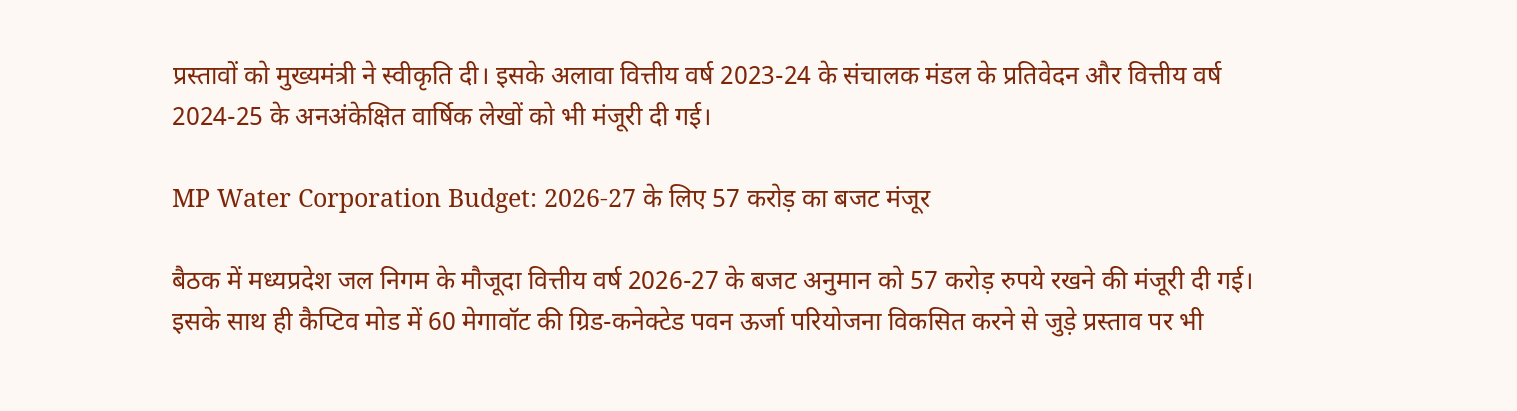प्रस्तावों को मुख्यमंत्री ने स्वीकृति दी। इसके अलावा वित्तीय वर्ष 2023-24 के संचालक मंडल के प्रतिवेदन और वित्तीय वर्ष 2024-25 के अनअंकेक्षित वार्षिक लेखों को भी मंजूरी दी गई।

MP Water Corporation Budget: 2026-27 के लिए 57 करोड़ का बजट मंजूर

बैठक में मध्यप्रदेश जल निगम के मौजूदा वित्तीय वर्ष 2026-27 के बजट अनुमान को 57 करोड़ रुपये रखने की मंजूरी दी गई। इसके साथ ही कैप्टिव मोड में 60 मेगावॉट की ग्रिड-कनेक्टेड पवन ऊर्जा परियोजना विकसित करने से जुड़े प्रस्ताव पर भी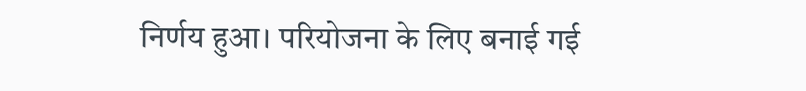निर्णय हुआ। परियोजना के लिए बनाई गई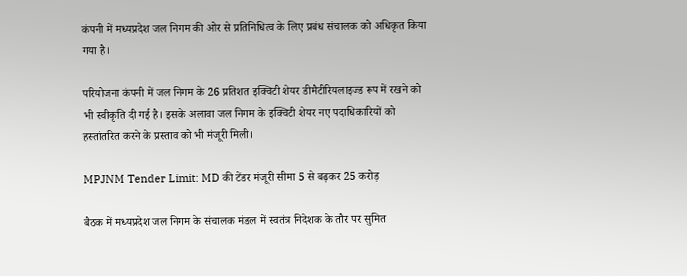कंपनी में मध्यप्रदेश जल निगम की ओर से प्रतिनिधित्व के लिए प्रबंध संचालक को अधिकृत किया गया है।

परियोजना कंपनी में जल निगम के 26 प्रतिशत इक्विटी शेयर डीमैटीरियलाइज्ड रूप में रखने को भी स्वीकृति दी गई है। इसके अलावा जल निगम के इक्विटी शेयर नए पदाधिकारियों को हस्तांतरित करने के प्रस्ताव को भी मंजूरी मिली।

MPJNM Tender Limit: MD की टेंडर मंजूरी सीमा 5 से बढ़कर 25 करोड़

बैठक में मध्यप्रदेश जल निगम के संचालक मंडल में स्वतंत्र निदेशक के तौर पर सुमित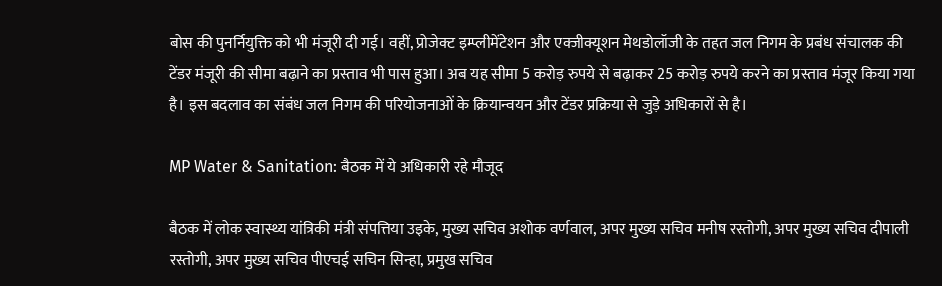बोस की पुनर्नियुक्ति को भी मंजूरी दी गई। वहीं, प्रोजेक्ट इम्प्लीमेंटेशन और एक्जीक्यूशन मेथडोलॉजी के तहत जल निगम के प्रबंध संचालक की टेंडर मंजूरी की सीमा बढ़ाने का प्रस्ताव भी पास हुआ। अब यह सीमा 5 करोड़ रुपये से बढ़ाकर 25 करोड़ रुपये करने का प्रस्ताव मंजूर किया गया है। इस बदलाव का संबंध जल निगम की परियोजनाओं के क्रियान्वयन और टेंडर प्रक्रिया से जुड़े अधिकारों से है।

MP Water & Sanitation: बैठक में ये अधिकारी रहे मौजूद

बैठक में लोक स्वास्थ्य यांत्रिकी मंत्री संपत्तिया उइके, मुख्य सचिव अशोक वर्णवाल, अपर मुख्य सचिव मनीष रस्तोगी, अपर मुख्य सचिव दीपाली रस्तोगी, अपर मुख्य सचिव पीएचई सचिन सिन्हा, प्रमुख सचिव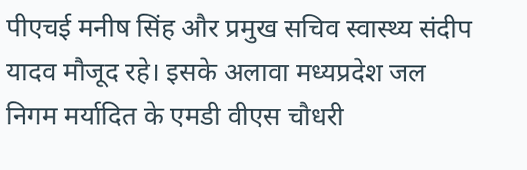पीएचई मनीष सिंह और प्रमुख सचिव स्वास्थ्य संदीप यादव मौजूद रहे। इसके अलावा मध्यप्रदेश जल निगम मर्यादित के एमडी वीएस चौधरी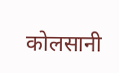कोलसानी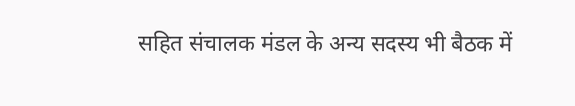सहित संचालक मंडल के अन्य सदस्य भी बैठक में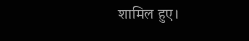शामिल हुए।